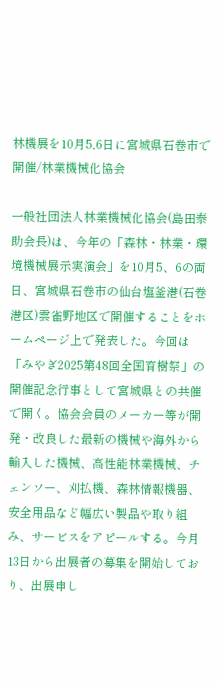林機展を10月5,6日に宮城県石巻市で開催/林業機械化協会

一般社団法人林業機械化協会(島田泰助会長)は、今年の「森林・林業・環境機械展示実演会」を10月5、6の両日、宮城県石巻市の仙台塩釜港(石巻港区)雲雀野地区で開催することをホームページ上で発表した。今回は「みやぎ2025第48回全国育樹祭」の開催記念行事として宮城県との共催で開く。協会会員のメーカー等が開発・改良した最新の機械や海外から輸入した機械、高性能林業機械、チェンソー、刈払機、森林情報機器、安全用品など幅広い製品や取り組み、サービスをアピールする。今月13日から出展者の募集を開始しており、出展申し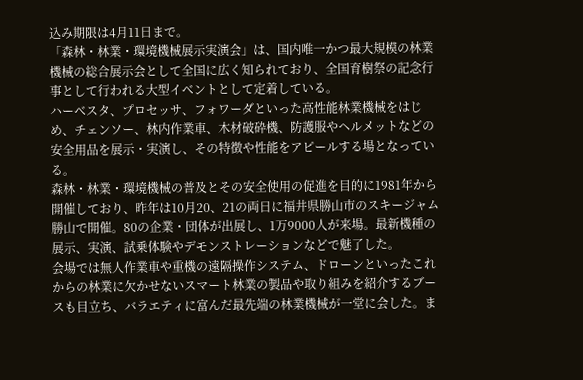込み期限は4月11日まで。
「森林・林業・環境機械展示実演会」は、国内唯一かつ最大規模の林業機械の総合展示会として全国に広く知られており、全国育樹祭の記念行事として行われる大型イベントとして定着している。
ハーベスタ、プロセッサ、フォワーダといった高性能林業機械をはじめ、チェンソー、林内作業車、木材破砕機、防護服やヘルメットなどの安全用品を展示・実演し、その特徴や性能をアピールする場となっている。
森林・林業・環境機械の普及とその安全使用の促進を目的に1981年から開催しており、昨年は10月20、21の両日に福井県勝山市のスキージャム勝山で開催。80の企業・団体が出展し、1万9000人が来場。最新機種の展示、実演、試乗体験やデモンストレーションなどで魅了した。
会場では無人作業車や重機の遠隔操作システム、ドローンといったこれからの林業に欠かせないスマート林業の製品や取り組みを紹介するブースも目立ち、バラエティに富んだ最先端の林業機械が一堂に会した。ま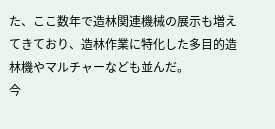た、ここ数年で造林関連機械の展示も増えてきており、造林作業に特化した多目的造林機やマルチャーなども並んだ。
今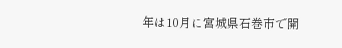年は10月に宮城県石巻市で開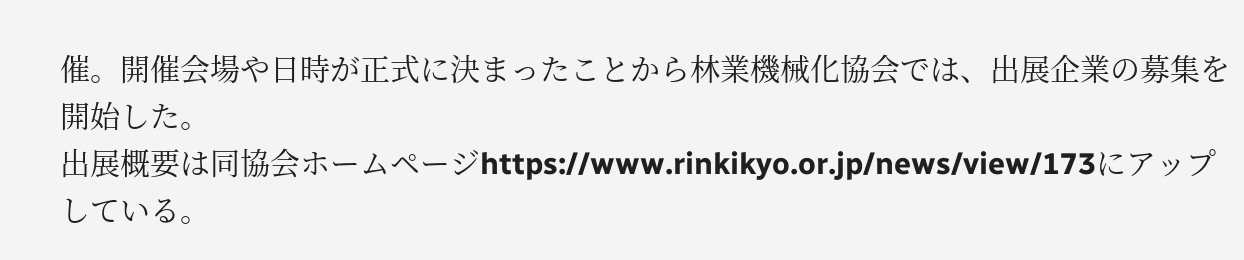催。開催会場や日時が正式に決まったことから林業機械化協会では、出展企業の募集を開始した。
出展概要は同協会ホームページhttps://www.rinkikyo.or.jp/news/view/173にアップしている。